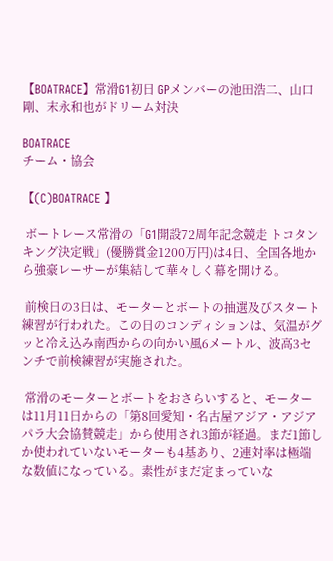【BOATRACE】常滑G1初日 GPメンバーの池田浩二、山口剛、末永和也がドリーム対決

BOATRACE
チーム・協会

【(C)BOATRACE 】

 ボートレース常滑の「G1開設72周年記念競走 トコタンキング決定戦」(優勝賞金1200万円)は4日、全国各地から強豪レーサーが集結して華々しく幕を開ける。

 前検日の3日は、モーターとボートの抽選及びスタート練習が行われた。この日のコンディションは、気温がグッと冷え込み南西からの向かい風6メートル、波高3センチで前検練習が実施された。

 常滑のモーターとボートをおさらいすると、モーターは11月11日からの「第8回愛知・名古屋アジア・アジアパラ大会協賛競走」から使用され3節が経過。まだ1節しか使われていないモーターも4基あり、2連対率は極端な数値になっている。素性がまだ定まっていな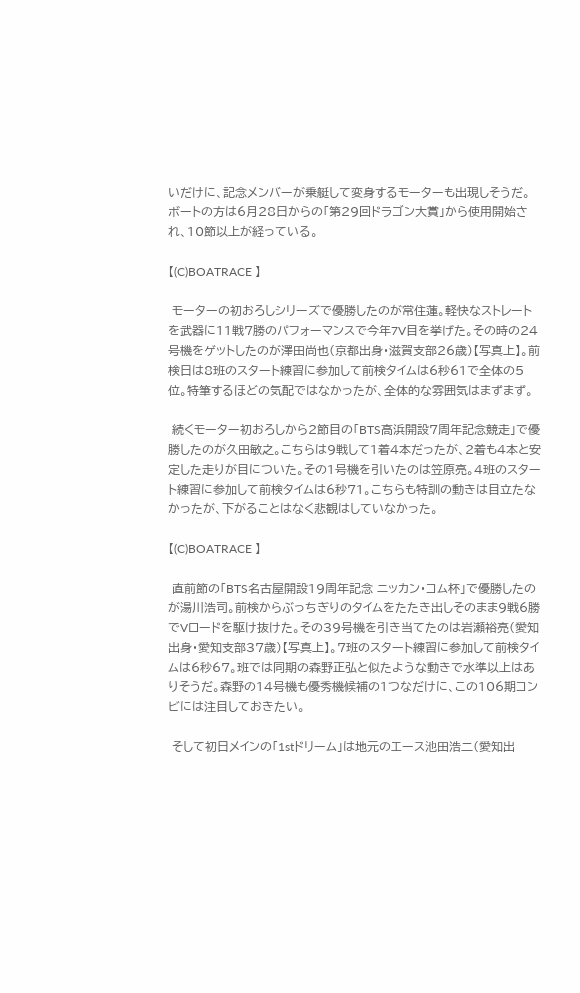いだけに、記念メンバーが乗艇して変身するモーターも出現しそうだ。ボートの方は6月28日からの「第29回ドラゴン大賞」から使用開始され、10節以上が経っている。

【(C)BOATRACE 】

 モーターの初おろしシリーズで優勝したのが常住蓮。軽快なストレートを武器に11戦7勝のパフォーマンスで今年7V目を挙げた。その時の24号機をゲットしたのが澤田尚也(京都出身・滋賀支部26歳)【写真上】。前検日は8班のスタート練習に参加して前検タイムは6秒61で全体の5位。特筆するほどの気配ではなかったが、全体的な雰囲気はまずまず。

 続くモーター初おろしから2節目の「BTS高浜開設7周年記念競走」で優勝したのが久田敏之。こちらは9戦して1着4本だったが、2着も4本と安定した走りが目についた。その1号機を引いたのは笠原亮。4班のスタート練習に参加して前検タイムは6秒71。こちらも特訓の動きは目立たなかったが、下がることはなく悲観はしていなかった。

【(C)BOATRACE 】

 直前節の「BTS名古屋開設19周年記念 ニッカン・コム杯」で優勝したのが湯川浩司。前検からぶっちぎりのタイムをたたき出しそのまま9戦6勝でVロードを駆け抜けた。その39号機を引き当てたのは岩瀬裕亮(愛知出身・愛知支部37歳)【写真上】。7班のスタート練習に参加して前検タイムは6秒67。班では同期の森野正弘と似たような動きで水準以上はありそうだ。森野の14号機も優秀機候補の1つなだけに、この106期コンビには注目しておきたい。

 そして初日メインの「1stドリーム」は地元のエース池田浩二(愛知出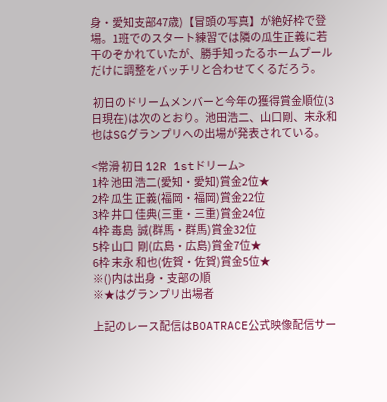身・愛知支部47歳)【冒頭の写真】が絶好枠で登場。1班でのスタート練習では隣の瓜生正義に若干のぞかれていたが、勝手知ったるホームプールだけに調整をバッチリと合わせてくるだろう。

 初日のドリームメンバーと今年の獲得賞金順位(3日現在)は次のとおり。池田浩二、山口剛、末永和也はSGグランプリへの出場が発表されている。

<常滑 初日 12R 1stドリーム>
1枠 池田 浩二(愛知・愛知)賞金2位★
2枠 瓜生 正義(福岡・福岡)賞金22位
3枠 井口 佳典(三重・三重)賞金24位
4枠 毒島  誠(群馬・群馬)賞金32位
5枠 山口  剛(広島・広島)賞金7位★
6枠 末永 和也(佐賀・佐賀)賞金5位★
※()内は出身・支部の順
※★はグランプリ出場者

上記のレース配信はBOATRACE公式映像配信サー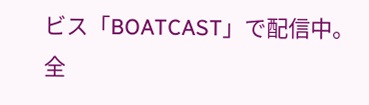ビス「BOATCAST」で配信中。
全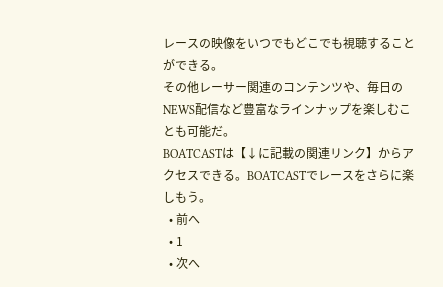レースの映像をいつでもどこでも視聴することができる。
その他レーサー関連のコンテンツや、毎日のNEWS配信など豊富なラインナップを楽しむことも可能だ。
BOATCASTは【↓に記載の関連リンク】からアクセスできる。BOATCASTでレースをさらに楽しもう。
  • 前へ
  • 1
  • 次へ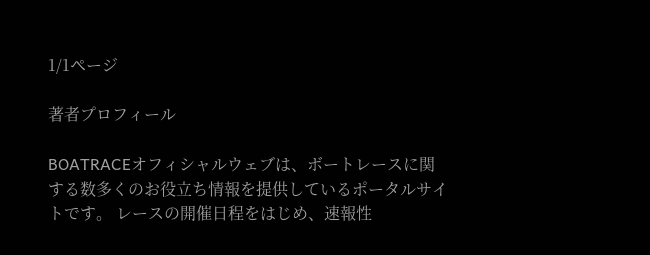1/1ページ

著者プロフィール

BOATRACEオフィシャルウェブは、ボートレースに関する数多くのお役立ち情報を提供しているポータルサイトです。 レースの開催日程をはじめ、速報性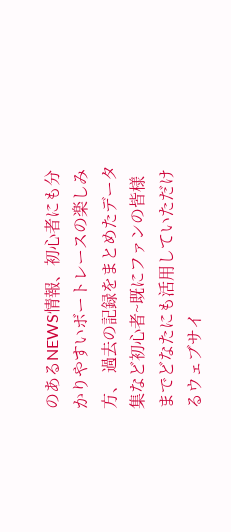のあるNEWS情報、初心者にも分かりやすいボートレースの楽しみ方、 過去の記録をまとめたデータ集など初心者~既にファンの皆様までどなたにも活用していただけるウェブサイ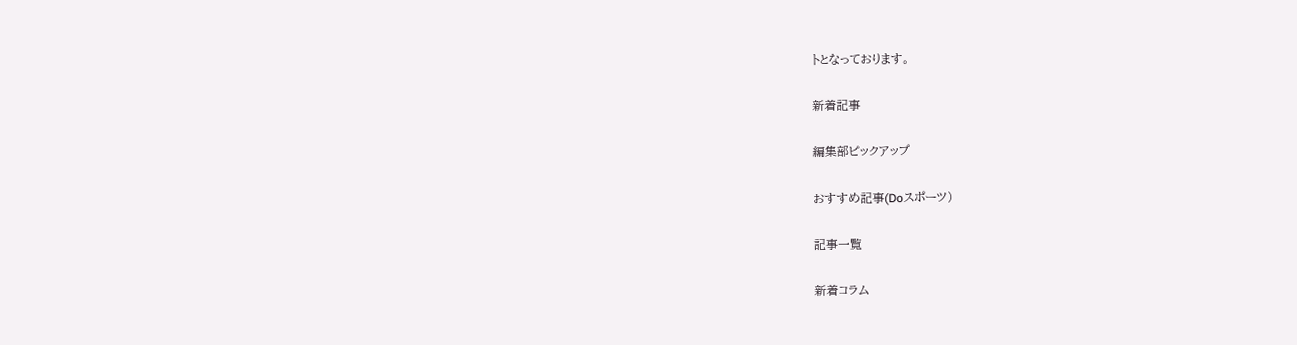トとなっております。

新着記事

編集部ピックアップ

おすすめ記事(Doスポーツ)

記事一覧

新着コラム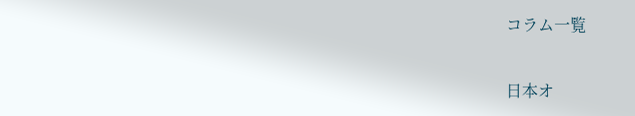コラム一覧

日本オ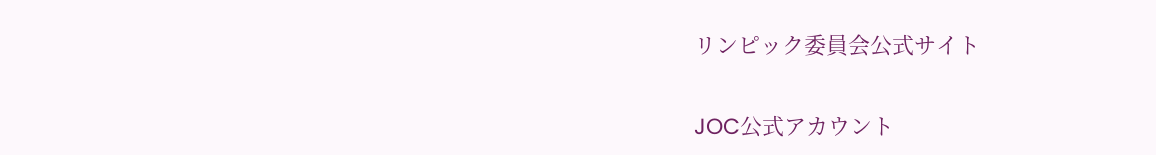リンピック委員会公式サイト

JOC公式アカウント